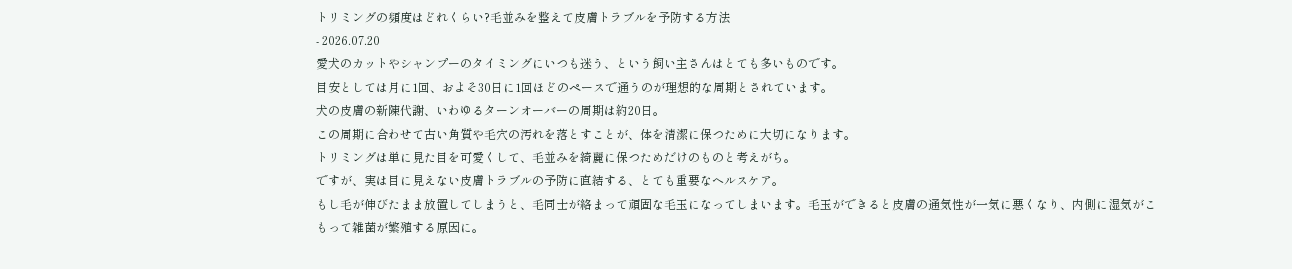トリミングの頻度はどれくらい?毛並みを整えて皮膚トラブルを予防する方法
- 2026.07.20
愛犬のカットやシャンプーのタイミングにいつも迷う、という飼い主さんはとても多いものです。
目安としては月に1回、およそ30日に1回ほどのペースで通うのが理想的な周期とされています。
犬の皮膚の新陳代謝、いわゆるターンオーバーの周期は約20日。
この周期に合わせて古い角質や毛穴の汚れを落とすことが、体を清潔に保つために大切になります。
トリミングは単に見た目を可愛くして、毛並みを綺麗に保つためだけのものと考えがち。
ですが、実は目に見えない皮膚トラブルの予防に直結する、とても重要なヘルスケア。
もし毛が伸びたまま放置してしまうと、毛同士が絡まって頑固な毛玉になってしまいます。毛玉ができると皮膚の通気性が一気に悪くなり、内側に湿気がこもって雑菌が繁殖する原因に。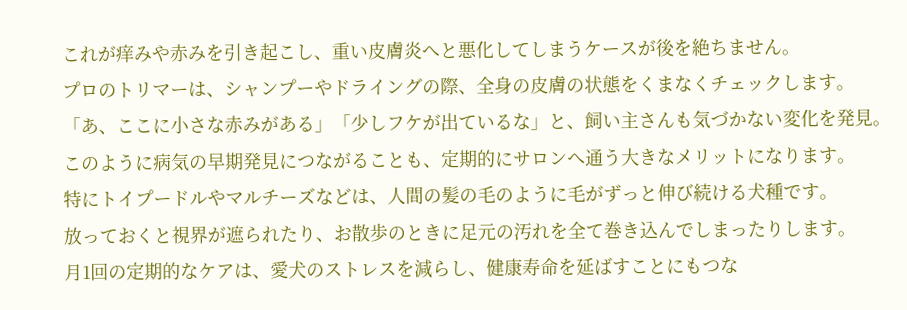これが痒みや赤みを引き起こし、重い皮膚炎へと悪化してしまうケースが後を絶ちません。
プロのトリマーは、シャンプーやドライングの際、全身の皮膚の状態をくまなくチェックします。
「あ、ここに小さな赤みがある」「少しフケが出ているな」と、飼い主さんも気づかない変化を発見。
このように病気の早期発見につながることも、定期的にサロンへ通う大きなメリットになります。
特にトイプードルやマルチーズなどは、人間の髪の毛のように毛がずっと伸び続ける犬種です。
放っておくと視界が遮られたり、お散歩のときに足元の汚れを全て巻き込んでしまったりします。
月1回の定期的なケアは、愛犬のストレスを減らし、健康寿命を延ばすことにもつな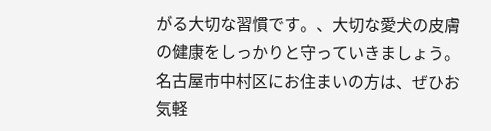がる大切な習慣です。、大切な愛犬の皮膚の健康をしっかりと守っていきましょう。
名古屋市中村区にお住まいの方は、ぜひお気軽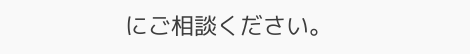にご相談ください。